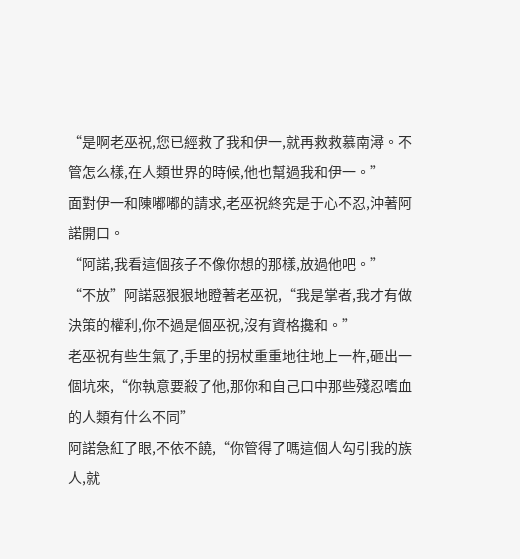“是啊老巫祝,您已經救了我和伊一,就再救救慕南潯。不管怎么樣,在人類世界的時候,他也幫過我和伊一。”
面對伊一和陳嘟嘟的請求,老巫祝終究是于心不忍,沖著阿諾開口。
“阿諾,我看這個孩子不像你想的那樣,放過他吧。”
“不放”阿諾惡狠狠地瞪著老巫祝,“我是掌者,我才有做決策的權利,你不過是個巫祝,沒有資格攙和。”
老巫祝有些生氣了,手里的拐杖重重地往地上一杵,砸出一個坑來,“你執意要殺了他,那你和自己口中那些殘忍嗜血的人類有什么不同”
阿諾急紅了眼,不依不饒,“你管得了嗎這個人勾引我的族人,就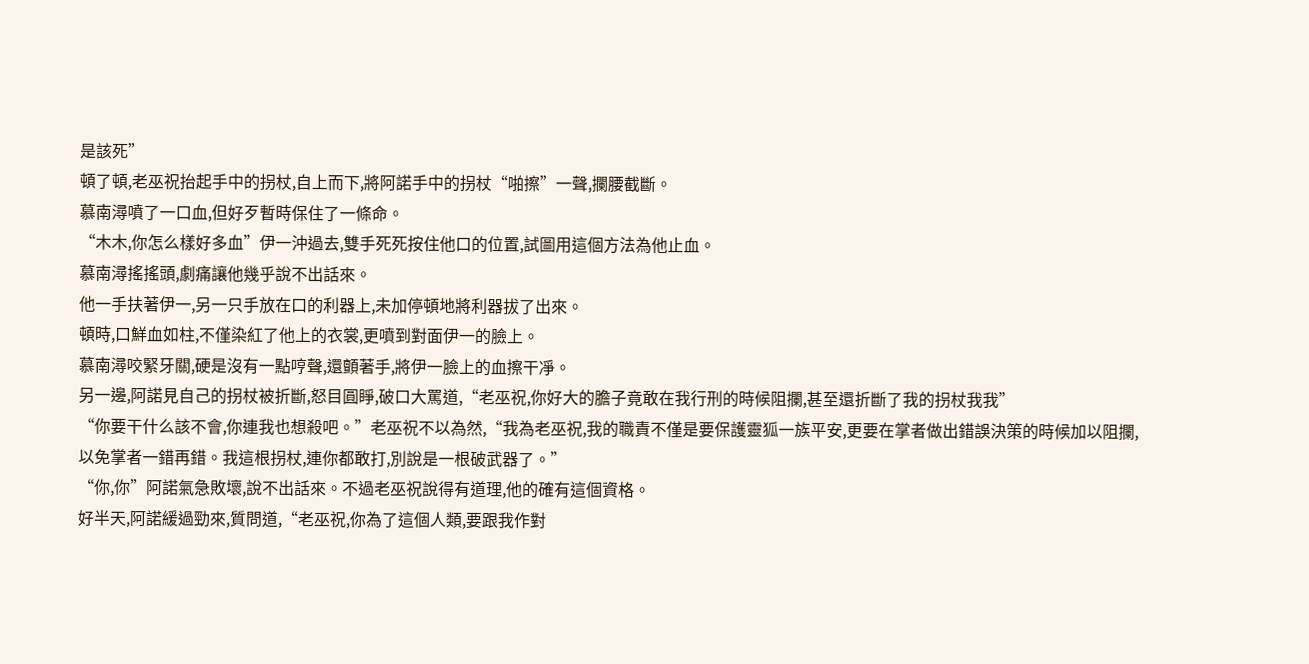是該死”
頓了頓,老巫祝抬起手中的拐杖,自上而下,將阿諾手中的拐杖“啪擦”一聲,攔腰截斷。
慕南潯噴了一口血,但好歹暫時保住了一條命。
“木木,你怎么樣好多血”伊一沖過去,雙手死死按住他口的位置,試圖用這個方法為他止血。
慕南潯搖搖頭,劇痛讓他幾乎說不出話來。
他一手扶著伊一,另一只手放在口的利器上,未加停頓地將利器拔了出來。
頓時,口鮮血如柱,不僅染紅了他上的衣裳,更噴到對面伊一的臉上。
慕南潯咬緊牙關,硬是沒有一點哼聲,還顫著手,將伊一臉上的血擦干凈。
另一邊,阿諾見自己的拐杖被折斷,怒目圓睜,破口大罵道,“老巫祝,你好大的膽子竟敢在我行刑的時候阻攔,甚至還折斷了我的拐杖我我”
“你要干什么該不會,你連我也想殺吧。”老巫祝不以為然,“我為老巫祝,我的職責不僅是要保護靈狐一族平安,更要在掌者做出錯誤決策的時候加以阻攔,以免掌者一錯再錯。我這根拐杖,連你都敢打,別說是一根破武器了。”
“你,你”阿諾氣急敗壞,說不出話來。不過老巫祝說得有道理,他的確有這個資格。
好半天,阿諾緩過勁來,質問道,“老巫祝,你為了這個人類,要跟我作對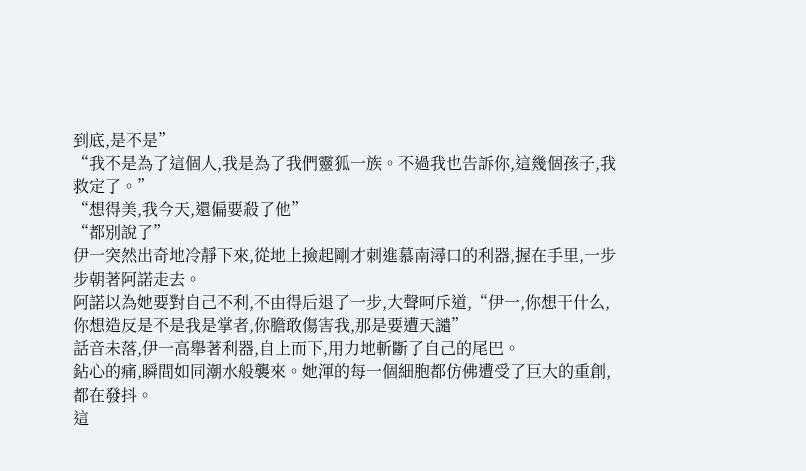到底,是不是”
“我不是為了這個人,我是為了我們靈狐一族。不過我也告訴你,這幾個孩子,我救定了。”
“想得美,我今天,還偏要殺了他”
“都別說了”
伊一突然出奇地冷靜下來,從地上撿起剛才刺進慕南潯口的利器,握在手里,一步步朝著阿諾走去。
阿諾以為她要對自己不利,不由得后退了一步,大聲呵斥道,“伊一,你想干什么,你想造反是不是我是掌者,你膽敢傷害我,那是要遭天譴”
話音未落,伊一高舉著利器,自上而下,用力地斬斷了自己的尾巴。
鉆心的痛,瞬間如同潮水般襲來。她渾的每一個細胞都仿佛遭受了巨大的重創,都在發抖。
這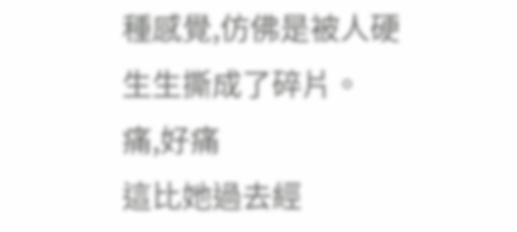種感覺,仿佛是被人硬生生撕成了碎片。
痛,好痛
這比她過去經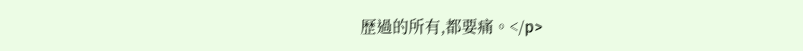歷過的所有,都要痛。</p>